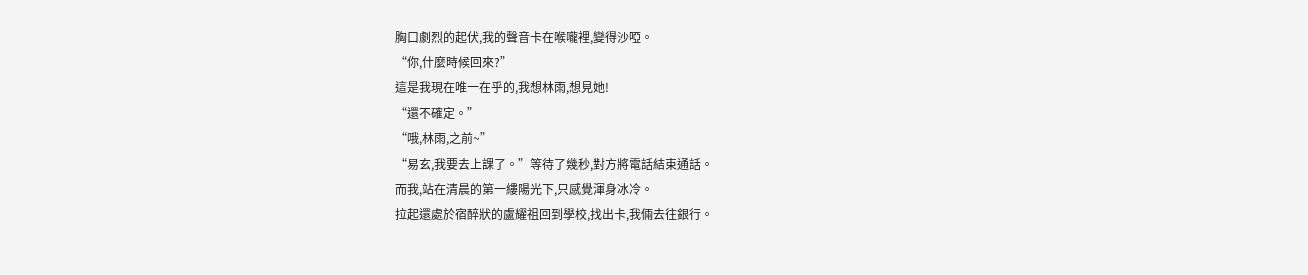胸口劇烈的起伏,我的聲音卡在喉嚨裡,變得沙啞。
“你,什麼時候回來?”
這是我現在唯一在乎的,我想林雨,想見她!
“還不確定。”
“哦,林雨,之前~”
“易玄,我要去上課了。”等待了幾秒,對方將電話結束通話。
而我,站在清晨的第一縷陽光下,只感覺渾身冰冷。
拉起還處於宿醉狀的盧耀祖回到學校,找出卡,我倆去往銀行。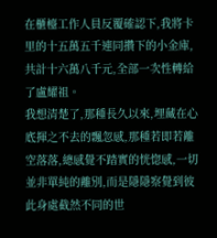在櫃檯工作人員反覆確認下,我將卡里的十五萬五千連同攢下的小金庫,共計十六萬八千元,全部一次性轉給了盧耀祖。
我想清楚了,那種長久以來,埋藏在心底揮之不去的飄忽感,那種若即若離空落落,總感覺不踏實的恍惚感,一切並非單純的離別,而是隱隱察覺到彼此身處截然不同的世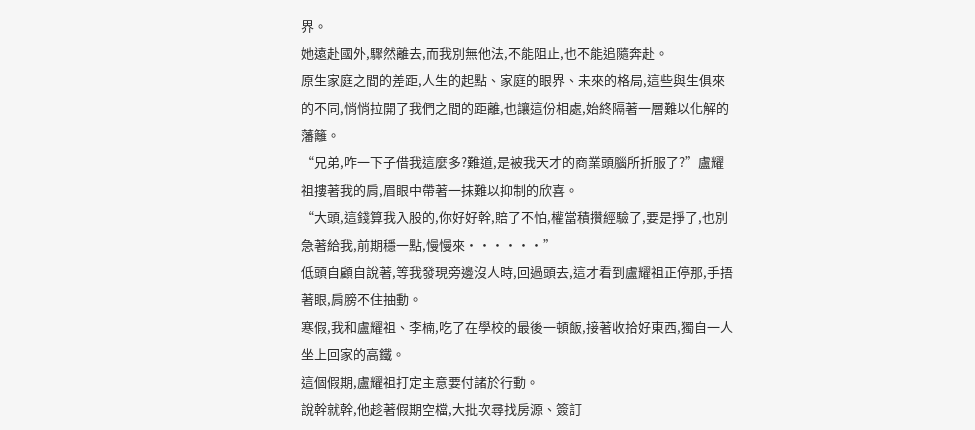界。
她遠赴國外,驟然離去,而我別無他法,不能阻止,也不能追隨奔赴。
原生家庭之間的差距,人生的起點、家庭的眼界、未來的格局,這些與生俱來的不同,悄悄拉開了我們之間的距離,也讓這份相處,始終隔著一層難以化解的藩籬。
“兄弟,咋一下子借我這麼多?難道,是被我天才的商業頭腦所折服了?”盧耀祖摟著我的肩,眉眼中帶著一抹難以抑制的欣喜。
“大頭,這錢算我入股的,你好好幹,賠了不怕,權當積攢經驗了,要是掙了,也別急著給我,前期穩一點,慢慢來······”
低頭自顧自說著,等我發現旁邊沒人時,回過頭去,這才看到盧耀祖正停那,手捂著眼,肩膀不住抽動。
寒假,我和盧耀祖、李楠,吃了在學校的最後一頓飯,接著收拾好東西,獨自一人坐上回家的高鐵。
這個假期,盧耀祖打定主意要付諸於行動。
說幹就幹,他趁著假期空檔,大批次尋找房源、簽訂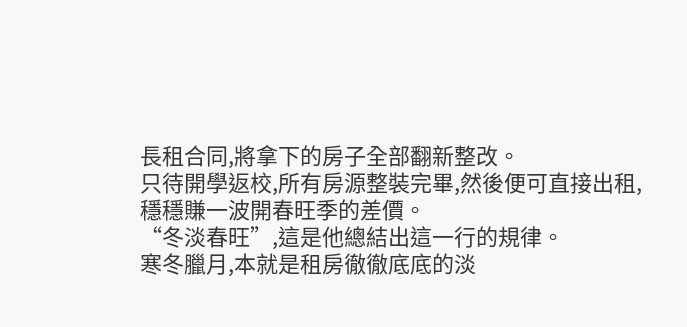長租合同,將拿下的房子全部翻新整改。
只待開學返校,所有房源整裝完畢,然後便可直接出租,穩穩賺一波開春旺季的差價。
“冬淡春旺”,這是他總結出這一行的規律。
寒冬臘月,本就是租房徹徹底底的淡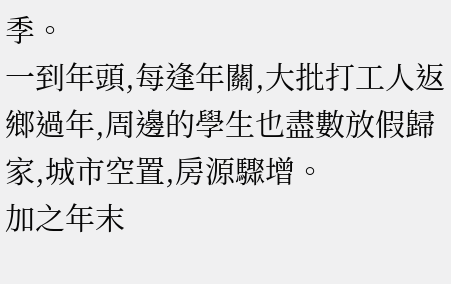季。
一到年頭,每逢年關,大批打工人返鄉過年,周邊的學生也盡數放假歸家,城市空置,房源驟增。
加之年末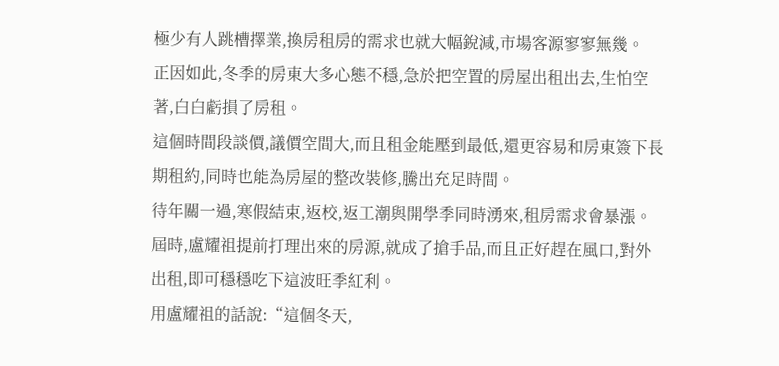極少有人跳槽擇業,換房租房的需求也就大幅銳減,市場客源寥寥無幾。
正因如此,冬季的房東大多心態不穩,急於把空置的房屋出租出去,生怕空著,白白虧損了房租。
這個時間段談價,議價空間大,而且租金能壓到最低,還更容易和房東簽下長期租約,同時也能為房屋的整改裝修,騰出充足時間。
待年關一過,寒假結束,返校,返工潮與開學季同時湧來,租房需求會暴漲。
屆時,盧耀祖提前打理出來的房源,就成了搶手品,而且正好趕在風口,對外出租,即可穩穩吃下這波旺季紅利。
用盧耀祖的話說:“這個冬天,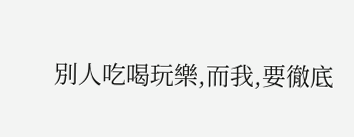別人吃喝玩樂,而我,要徹底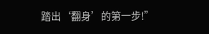踏出‘翻身’的第一步!”